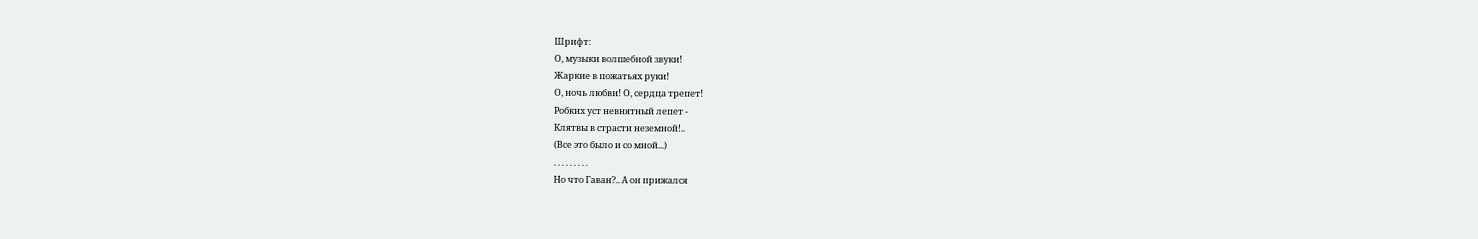Шрифт:
О, музыки волшебной звуки!
Жаркие в пожатьях руки!
О, ночь любви! О, сердца трепет!
Робких уст невнятный лепет -
Клятвы в страсти неземной!..
(Все это было и со мной...)
. . . . . . . . .
Но что Гаван?.. А он прижался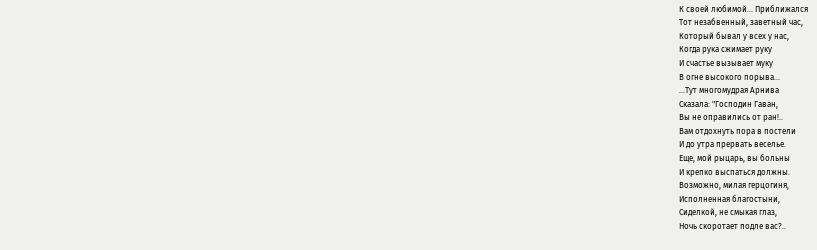К своей любимой... Приближался
Тот незабвенный, заветный час,
Который бывал у всех у нас,
Когда рука сжимает руку
И счастье вызывает муку
В огне высокого порыва...
...Тут многомудрая Арнива
Сказала: "Господин Гаван,
Вы не оправились от ран!..
Вам отдохнуть пора в постели
И до утра прервать веселье.
Еще, мой рыцарь, вы больны
И крепко выспаться должны.
Возможно, милая герцогиня,
Исполненная благостыни,
Сиделкой, не смыкая глаз,
Ночь скоротает подле вас?..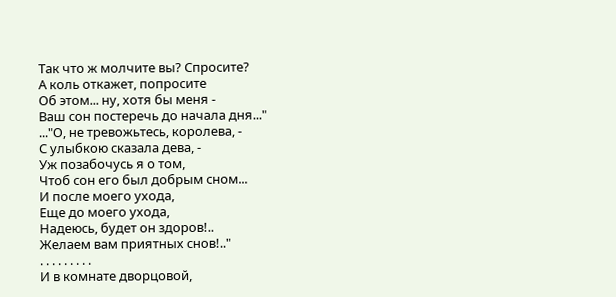Так что ж молчите вы? Спросите?
А коль откажет, попросите
Об этом... ну, хотя бы меня -
Ваш сон постеречь до начала дня..."
..."О, не тревожьтесь, королева, -
С улыбкою сказала дева, -
Уж позабочусь я о том,
Чтоб сон его был добрым сном...
И после моего ухода,
Еще до моего ухода,
Надеюсь, будет он здоров!..
Желаем вам приятных снов!.."
. . . . . . . . .
И в комнате дворцовой,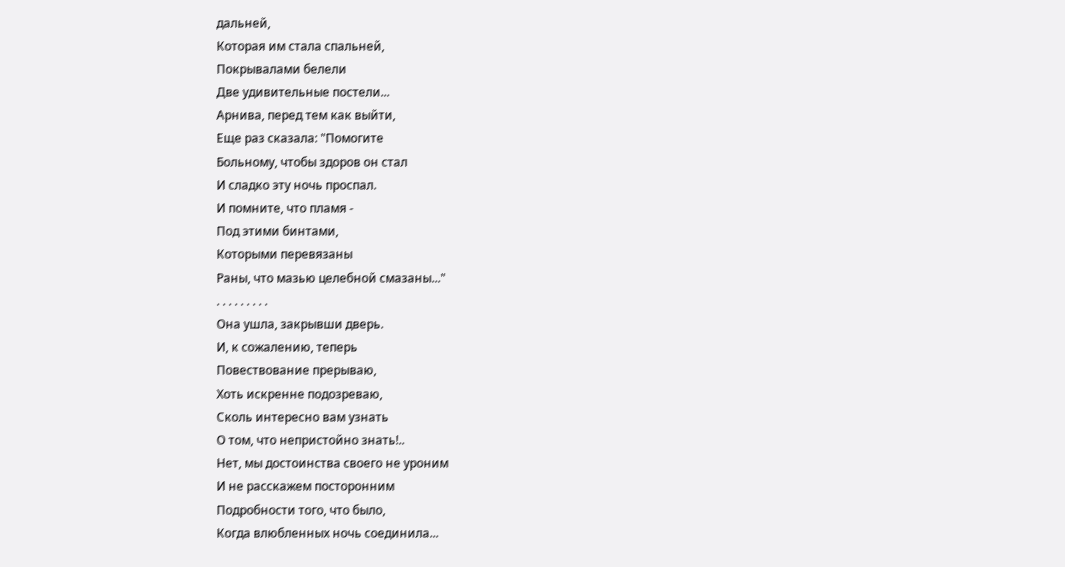дальней,
Которая им стала спальней,
Покрывалами белели
Две удивительные постели...
Арнива, перед тем как выйти,
Еще раз сказала: "Помогите
Больному, чтобы здоров он стал
И сладко эту ночь проспал.
И помните, что пламя -
Под этими бинтами,
Которыми перевязаны
Раны, что мазью целебной смазаны..."
. . . . . . . . .
Она ушла, закрывши дверь.
И, к сожалению, теперь
Повествование прерываю,
Хоть искренне подозреваю,
Сколь интересно вам узнать
О том, что непристойно знать!..
Нет, мы достоинства своего не уроним
И не расскажем посторонним
Подробности того, что было,
Когда влюбленных ночь соединила...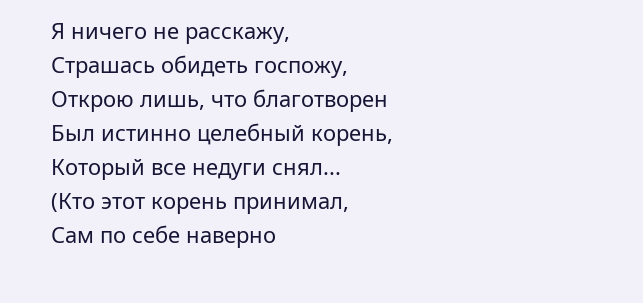Я ничего не расскажу,
Страшась обидеть госпожу,
Открою лишь, что благотворен
Был истинно целебный корень,
Который все недуги снял...
(Кто этот корень принимал,
Сам по себе наверно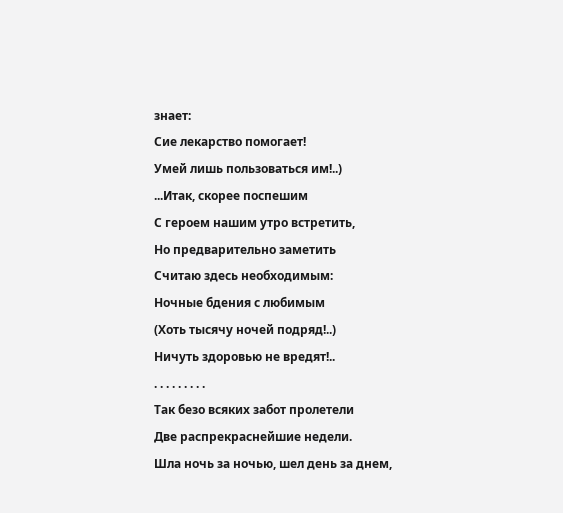знает:
Сие лекарство помогает!
Умей лишь пользоваться им!..)
...Итак, скорее поспешим
С героем нашим утро встретить,
Но предварительно заметить
Считаю здесь необходимым:
Ночные бдения с любимым
(Хоть тысячу ночей подряд!..)
Ничуть здоровью не вредят!..
. . . . . . . . .
Так безо всяких забот пролетели
Две распрекраснейшие недели.
Шла ночь за ночью, шел день за днем,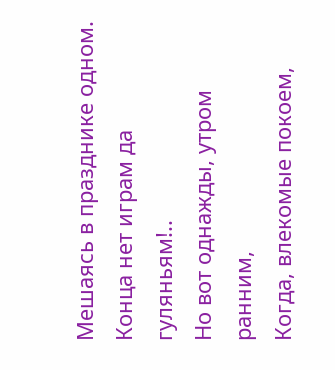Мешаясь в празднике одном.
Конца нет играм да гуляньям!..
Но вот однажды, утром ранним,
Когда, влекомые покоем,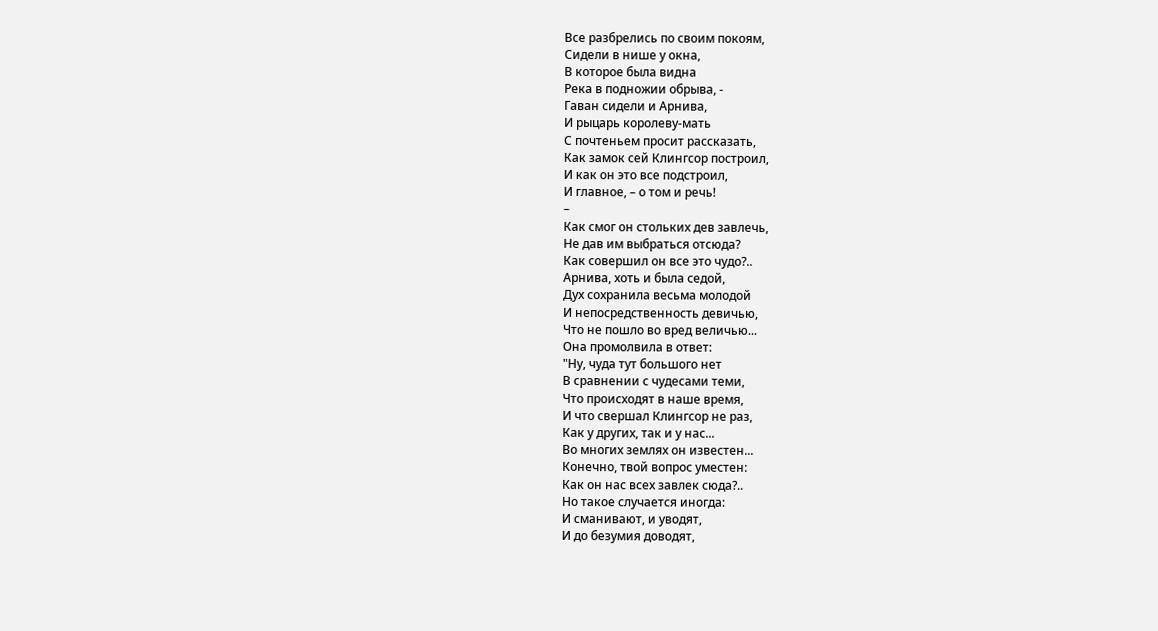Все разбрелись по своим покоям,
Сидели в нише у окна,
В которое была видна
Река в подножии обрыва, -
Гаван сидели и Арнива,
И рыцарь королеву-мать
С почтеньем просит рассказать,
Как замок сей Клингсор построил,
И как он это все подстроил,
И главное, – о том и речь!
–
Как смог он стольких дев завлечь,
Не дав им выбраться отсюда?
Как совершил он все это чудо?..
Арнива, хоть и была седой,
Дух сохранила весьма молодой
И непосредственность девичью,
Что не пошло во вред величью...
Она промолвила в ответ:
"Ну, чуда тут большого нет
В сравнении с чудесами теми,
Что происходят в наше время,
И что свершал Клингсор не раз,
Как у других, так и у нас...
Во многих землях он известен...
Конечно, твой вопрос уместен:
Как он нас всех завлек сюда?..
Но такое случается иногда:
И сманивают, и уводят,
И до безумия доводят,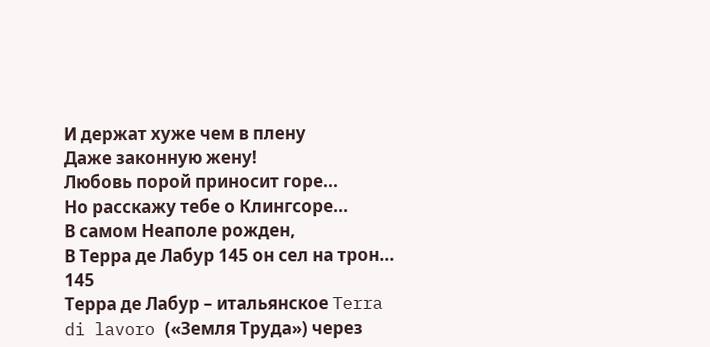И держат хуже чем в плену
Даже законную жену!
Любовь порой приносит горе...
Но расскажу тебе о Клингсоре...
В самом Неаполе рожден,
В Терра де Лабур 145 он сел на трон...
145
Терра де Лабур – итальянское Terra di lavoro («Земля Труда») через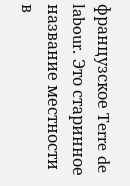французское Terre de labour. Это старинное название местности в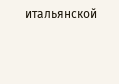итальянской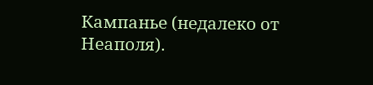Кампанье (недалеко от Неаполя).